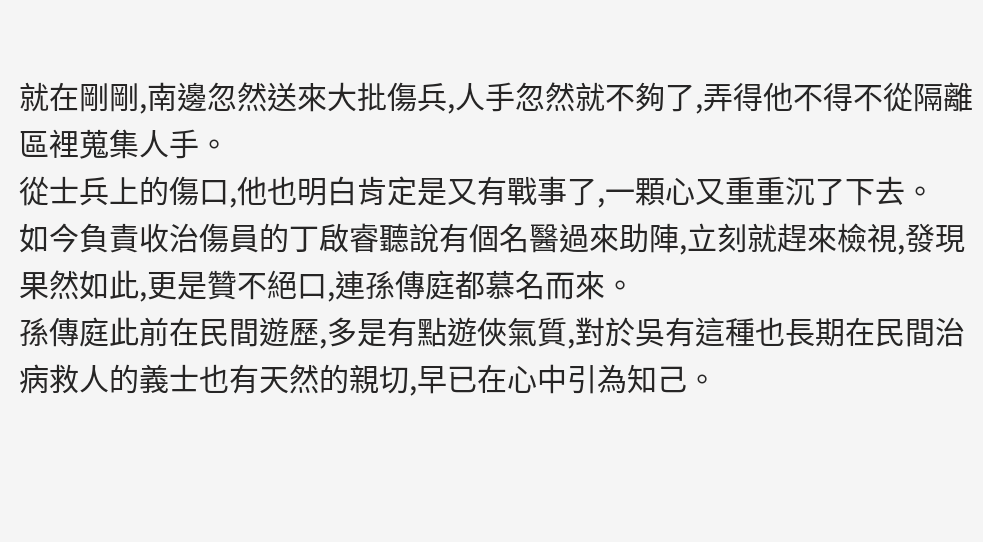就在剛剛,南邊忽然送來大批傷兵,人手忽然就不夠了,弄得他不得不從隔離區裡蒐集人手。
從士兵上的傷口,他也明白肯定是又有戰事了,一顆心又重重沉了下去。
如今負責收治傷員的丁啟睿聽說有個名醫過來助陣,立刻就趕來檢視,發現果然如此,更是贊不絕口,連孫傳庭都慕名而來。
孫傳庭此前在民間遊歷,多是有點遊俠氣質,對於吳有這種也長期在民間治病救人的義士也有天然的親切,早已在心中引為知己。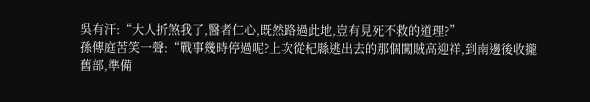吳有汗:“大人折煞我了,醫者仁心,既然路過此地,豈有見死不救的道理?”
孫傳庭苦笑一聲:“戰事幾時停過呢?上次從杞縣逃出去的那個闖賊高迎祥,到南邊後收攏舊部,準備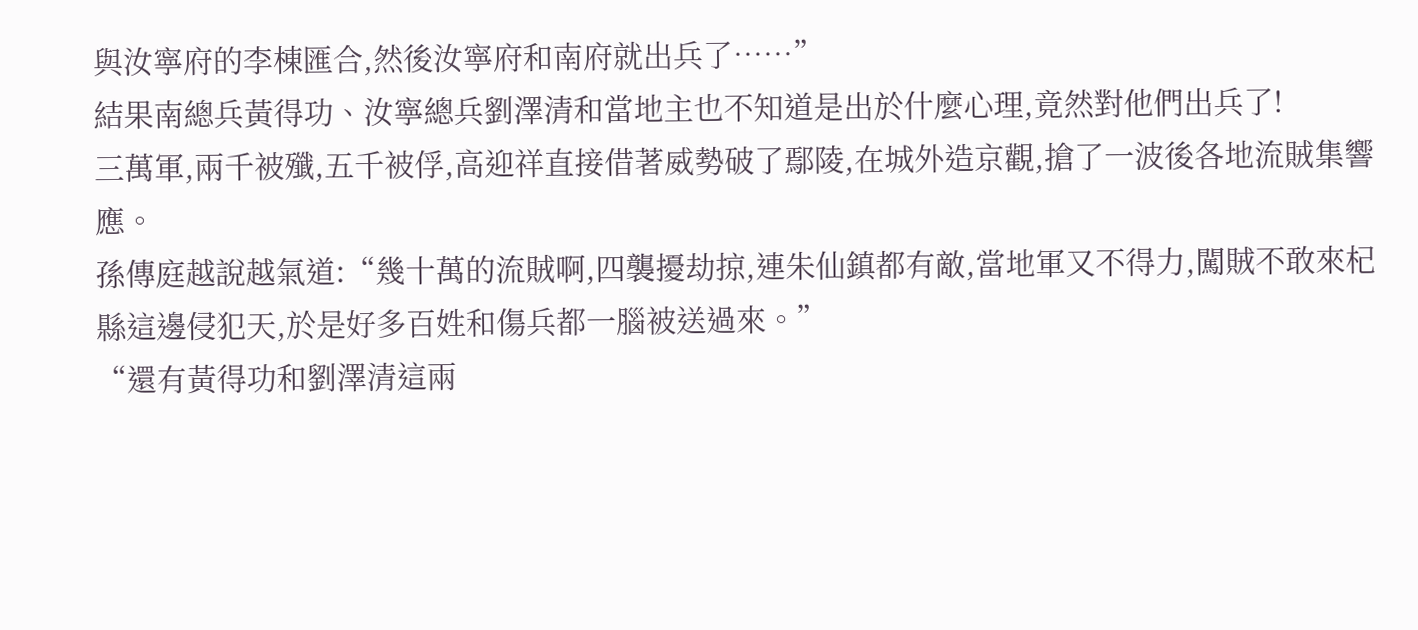與汝寧府的李棟匯合,然後汝寧府和南府就出兵了……”
結果南總兵黃得功、汝寧總兵劉澤清和當地主也不知道是出於什麼心理,竟然對他們出兵了!
三萬軍,兩千被殲,五千被俘,高迎祥直接借著威勢破了鄢陵,在城外造京觀,搶了一波後各地流賊集響應。
孫傳庭越說越氣道:“幾十萬的流賊啊,四襲擾劫掠,連朱仙鎮都有敵,當地軍又不得力,闖賊不敢來杞縣這邊侵犯天,於是好多百姓和傷兵都一腦被送過來。”
“還有黃得功和劉澤清這兩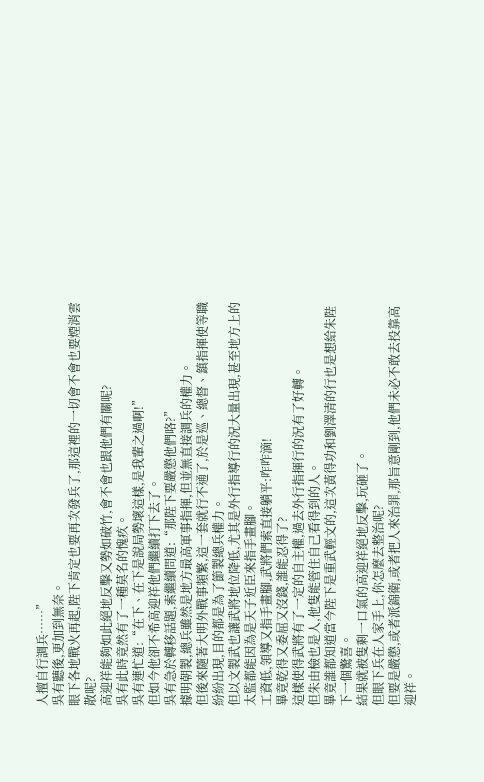人擅自行調兵……”
吳有聽後,更加到無奈。
眼下各地戰火再起,陛下肯定也要再次發兵了,那這裡的一切會不會也要煙消雲散呢?
高迎祥能夠如此絕地反擊又勢如破竹,會不會也跟他們有關呢?
吳有此時竟然有了一種莫名的愧疚。
吳有連忙道:“在下、在下是說局勢壞這樣,是我輩之過啊!”
但如今他卻不希高迎祥他們繼續打下去了。
吳有急於轉移話題,索繼續問道:“那陛下要嚴懲他們咯?”
據明朝製,總兵雖然是地方最高軍事指揮,但並無直接調兵的權力。
但後來隨著大明外戰事頻繁,這一套就行不通了,於是巡、總督、鎮指揮使等職紛紛出現,目的都是為了節製總兵權力。
但以文製武也讓武將地位降低,尤其是外行指導行的況大量出現,甚至地方上的太監都能因為是天子近臣來指手畫腳。
工資低,領導又指手畫腳,武將們索直接躺平:咋咋滴!
畢竟乾得又委屈又沒錢,誰能忍得了?
這樣使得武將有了一定的自主權,過去外行指揮行的況有了好轉。
但朱由檢也是人,他隻能管住自己看得到的人。
畢竟誰都知道當今陛下是重武輕文的,這次黃得功和劉澤清的行也是想給朱陛下一個驚喜。
結果就被隻剩一口氣的高迎祥絕地反擊,玩砸了。
但眼下兵在人家手上,你怎麼去整治呢?
但要是嚴懲,或者派錦衛,或者把人來治罪,那旨意剛到,他們未必不敢去投靠高迎祥。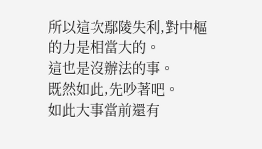所以這次鄢陵失利,對中樞的力是相當大的。
這也是沒辦法的事。
既然如此,先吵著吧。
如此大事當前還有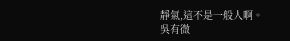靜氣,這不是一般人啊。
吳有微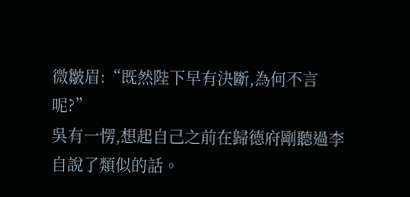微皺眉:“既然陛下早有決斷,為何不言呢?”
吳有一愣,想起自己之前在歸德府剛聽過李自說了類似的話。